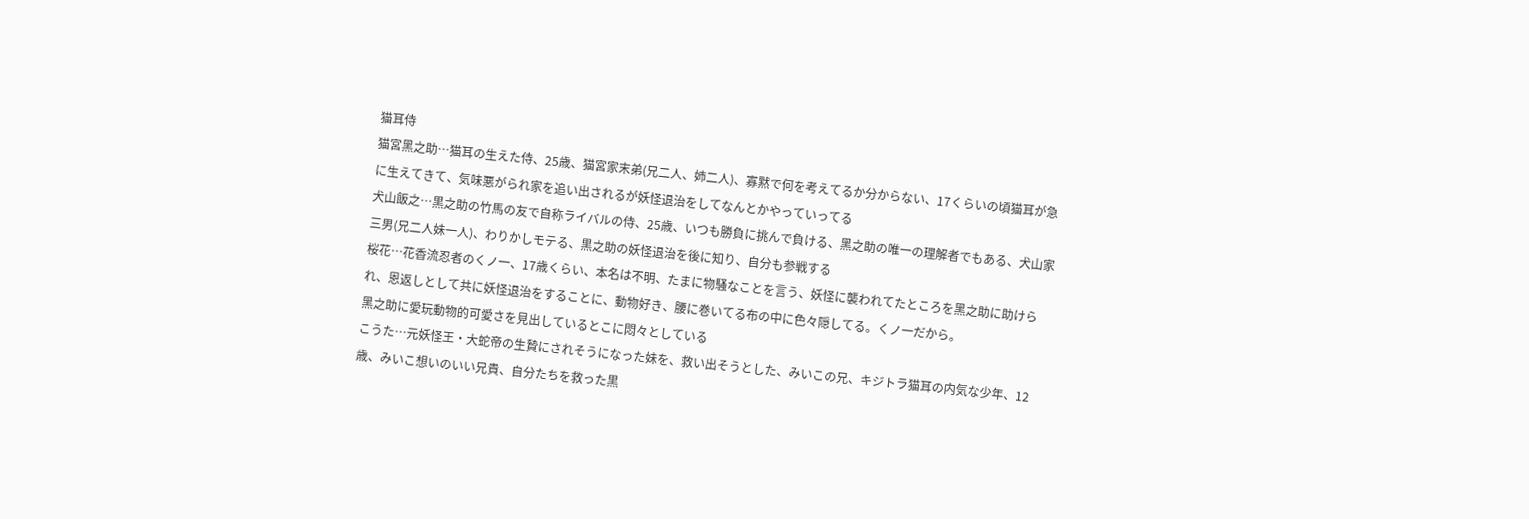猫耳侍
猫宮黑之助…猫耳の生えた侍、25歳、猫宮家末弟(兄二人、姉二人)、寡黙で何を考えてるか分からない、17くらいの頃猫耳が急に生えてきて、気味悪がられ家を追い出されるが妖怪退治をしてなんとかやっていってる
犬山飯之…黒之助の竹馬の友で自称ライバルの侍、25歳、いつも勝負に挑んで負ける、黑之助の唯一の理解者でもある、犬山家三男(兄二人妹一人)、わりかしモテる、黒之助の妖怪退治を後に知り、自分も参戦する
桜花…花香流忍者のくノ一、17歳くらい、本名は不明、たまに物騒なことを言う、妖怪に襲われてたところを黑之助に助けられ、恩返しとして共に妖怪退治をすることに、動物好き、腰に巻いてる布の中に色々隠してる。くノ一だから。
黑之助に愛玩動物的可愛さを見出しているとこに悶々としている
こうた…元妖怪王・大蛇帝の生贄にされそうになった妹を、救い出そうとした、みいこの兄、キジトラ猫耳の内気な少年、12歳、みいこ想いのいい兄貴、自分たちを救った黒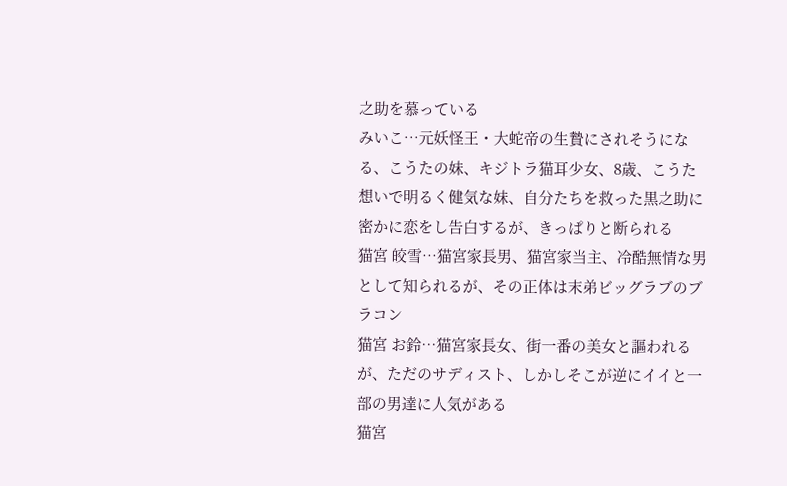之助を慕っている
みいこ…元妖怪王・大蛇帝の生贄にされそうになる、こうたの妹、キジトラ猫耳少女、8歳、こうた想いで明るく健気な妹、自分たちを救った黒之助に密かに恋をし告白するが、きっぱりと断られる
猫宮 皎雪…猫宮家長男、猫宮家当主、冷酷無情な男として知られるが、その正体は末弟ビッグラブのブラコン
猫宮 お鈴…猫宮家長女、街一番の美女と謳われるが、ただのサディスト、しかしそこが逆にイイと一部の男達に人気がある
猫宮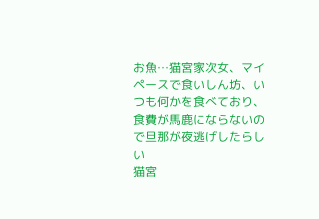お魚…猫宮家次女、マイペースで食いしん坊、いつも何かを食べており、食費が馬鹿にならないので旦那が夜逃げしたらしい
猫宮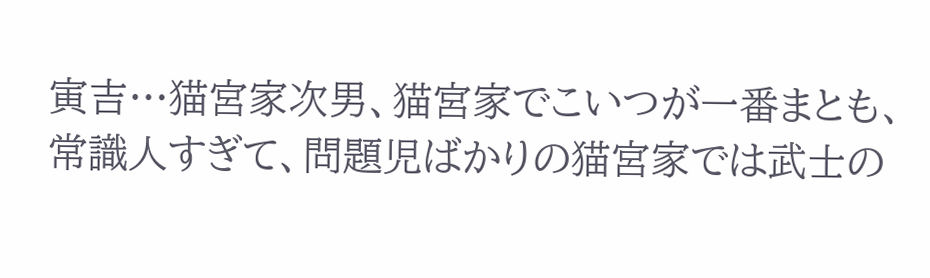寅吉…猫宮家次男、猫宮家でこいつが一番まとも、常識人すぎて、問題児ばかりの猫宮家では武士の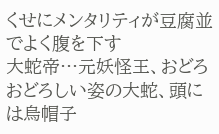くせにメンタリティが豆腐並でよく腹を下す
大蛇帝…元妖怪王、おどろおどろしい姿の大蛇、頭には烏帽子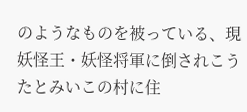のようなものを被っている、現妖怪王・妖怪将軍に倒されこうたとみいこの村に住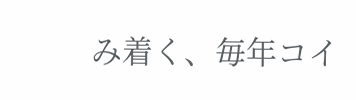み着く、毎年コイ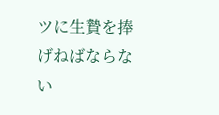ツに生贄を捧げねばならない